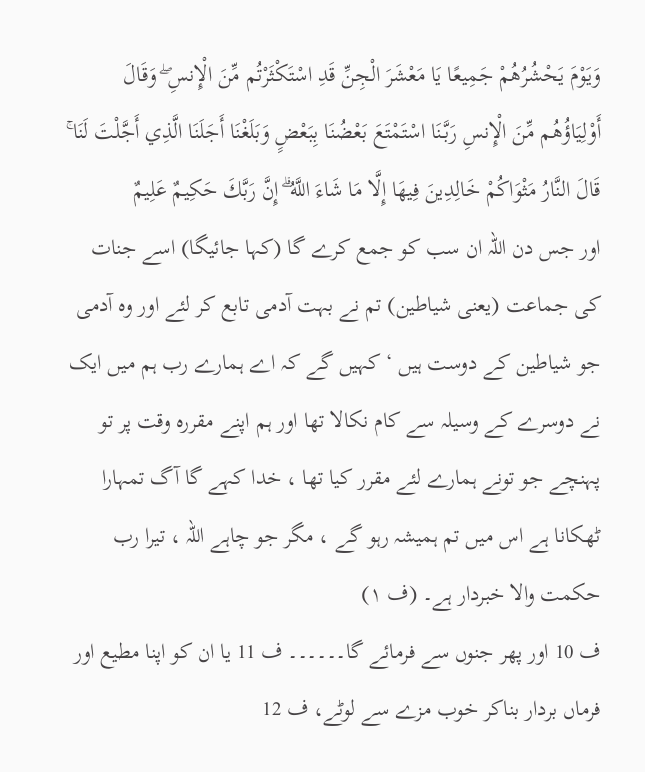وَيَوْمَ يَحْشُرُهُمْ جَمِيعًا يَا مَعْشَرَ الْجِنِّ قَدِ اسْتَكْثَرْتُم مِّنَ الْإِنسِ ۖ وَقَالَ أَوْلِيَاؤُهُم مِّنَ الْإِنسِ رَبَّنَا اسْتَمْتَعَ بَعْضُنَا بِبَعْضٍ وَبَلَغْنَا أَجَلَنَا الَّذِي أَجَّلْتَ لَنَا ۚ قَالَ النَّارُ مَثْوَاكُمْ خَالِدِينَ فِيهَا إِلَّا مَا شَاءَ اللَّهُ ۗ إِنَّ رَبَّكَ حَكِيمٌ عَلِيمٌ
اور جس دن اللہ ان سب کو جمع کرے گا (کہا جائیگا) اسے جنات کی جماعت (یعنی شیاطین) تم نے بہت آدمی تابع کر لئے اور وہ آدمی جو شیاطین کے دوست ہیں ‘ کہیں گے کہ اے ہمارے رب ہم میں ایک نے دوسرے کے وسیلہ سے کام نکالا تھا اور ہم اپنے مقررہ وقت پر تو پہنچے جو تونے ہمارے لئے مقرر کیا تھا ، خدا کہے گا آگ تمہارا ٹھکانا ہے اس میں تم ہمیشہ رہو گے ، مگر جو چاہے اللہ ، تیرا رب حکمت والا خبردار ہے۔ (ف ١)
ف 10 اور پھر جنوں سے فرمائے گا۔۔۔۔۔۔ ف 11 یا ان کو اپنا مطیع اور فرماں بردار بناکر خوب مزے سے لوٹے، ف 12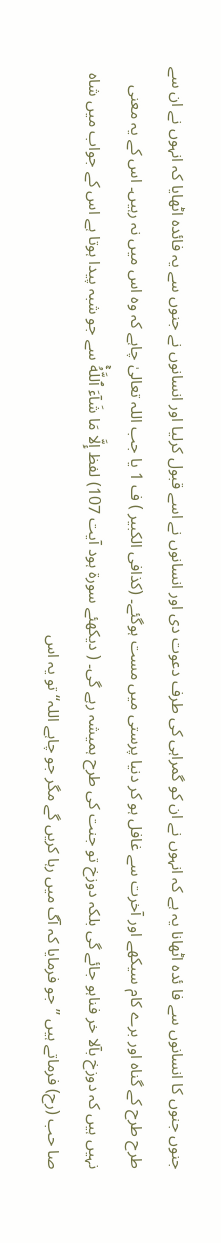جنوں جنوں کا انسانوں سے فا ئدہ اٹھانا یہ ہے کہ انہوں نے ان کو گمراہی کی طرف دعوت دی اور انسانوں نے اسے قبول کرلیا اور انسانوں نے جنوں سے یہ فائدہ اٹھایا کہ انہوں نے ان سے طرح طرح کے گناہ اور برے کام سیکھے اور آخرت سے غافل ہو کر دنیا پرستی میں مست ہوگئے۔ (کذافی الکبیر ) ف 1 یا جب اللہ تعالیٰ چاہے کہ وہ اس میں نہ رہیں۔ اس کے یہ معنی نہیں ہیں کہ دوزخ بآلا خر فناہو جائے گی بلکہ دوزخ تو جنت کی طرح ہمیشہ رہے گی۔ ( دیکھئے سورۃ ہود آیت 107) لفظ إِلَّا مَا شَآءَ ٱللَّهُۚ سے جو شبہ پیدا ہوتا ہے اس کے جواب میں شاہ صا حب (رح) فرماتے ہیں ’’جو فرمایا کہ آگ میں رہا کریں گے مگر جو چاہے اللہ‘‘ تو یہ اس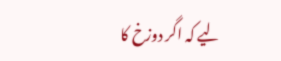لیے کہ اگر دوزخ کا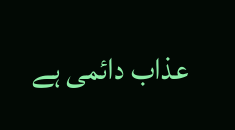عذاب دائمی ہے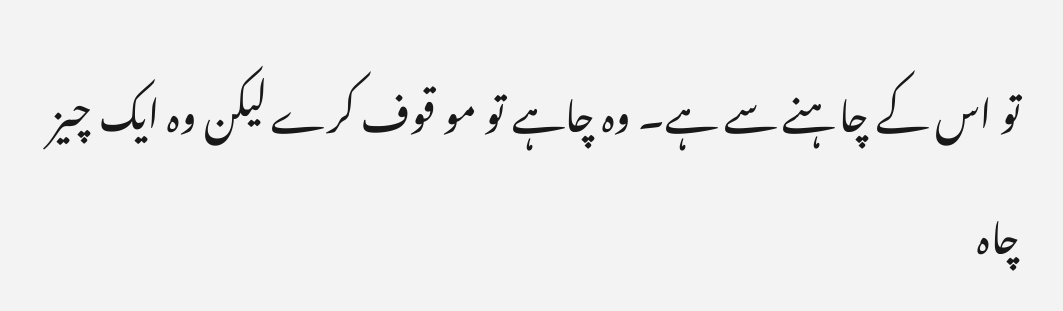تو اس کے چاہنے سے ہے۔ وہ چاہے تو مو قوف کرے لیکن وہ ایک چیز چاہ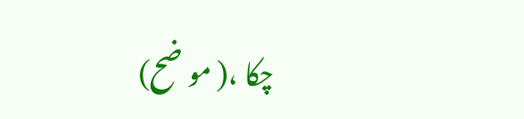چکا ،( مو ضح)